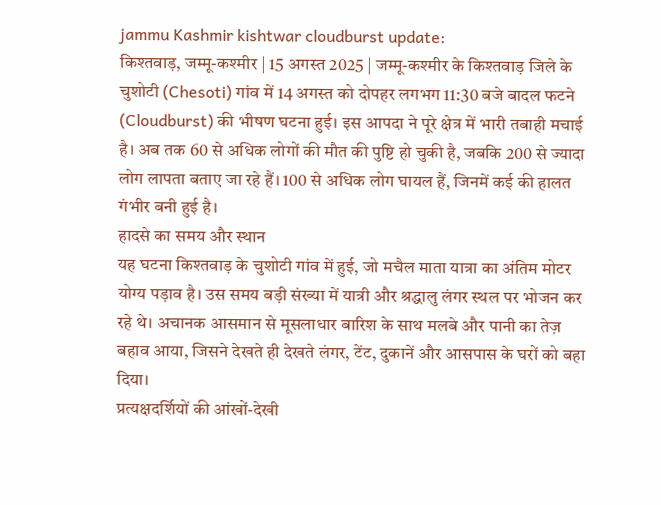jammu Kashmir kishtwar cloudburst update:
किश्तवाड़, जम्मू-कश्मीर | 15 अगस्त 2025 | जम्मू-कश्मीर के किश्तवाड़ जिले के चुशोटी (Chesoti) गांव में 14 अगस्त को दोपहर लगभग 11:30 बजे बादल फटने (Cloudburst) की भीषण घटना हुई। इस आपदा ने पूरे क्षेत्र में भारी तबाही मचाई है। अब तक 60 से अधिक लोगों की मौत की पुष्टि हो चुकी है, जबकि 200 से ज्यादा लोग लापता बताए जा रहे हैं। 100 से अधिक लोग घायल हैं, जिनमें कई की हालत गंभीर बनी हुई है।
हादसे का समय और स्थान
यह घटना किश्तवाड़ के चुशोटी गांव में हुई, जो मचैल माता यात्रा का अंतिम मोटर योग्य पड़ाव है। उस समय बड़ी संख्या में यात्री और श्रद्धालु लंगर स्थल पर भोजन कर रहे थे। अचानक आसमान से मूसलाधार बारिश के साथ मलबे और पानी का तेज़ बहाव आया, जिसने देखते ही देखते लंगर, टेंट, दुकानें और आसपास के घरों को बहा दिया।
प्रत्यक्षदर्शियों की आंखों-देखी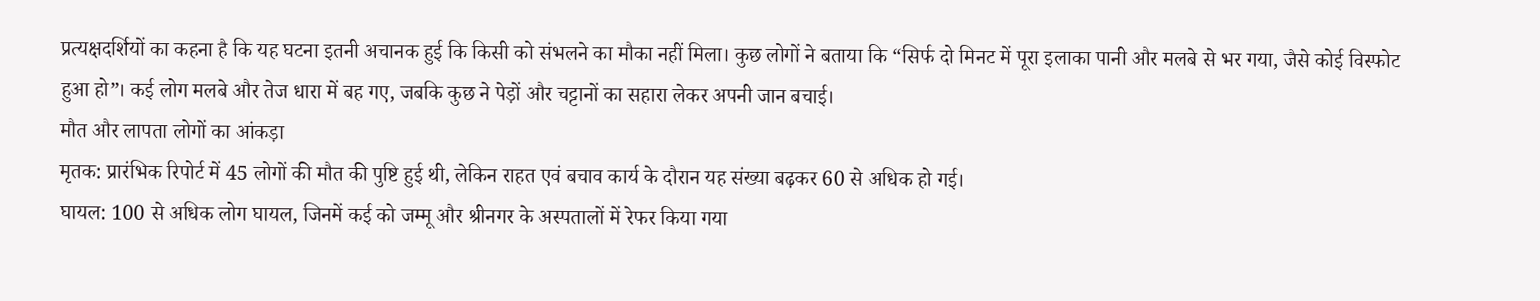प्रत्यक्षदर्शियों का कहना है कि यह घटना इतनी अचानक हुई कि किसी को संभलने का मौका नहीं मिला। कुछ लोगों ने बताया कि “सिर्फ दो मिनट में पूरा इलाका पानी और मलबे से भर गया, जैसे कोई विस्फोट हुआ हो”। कई लोग मलबे और तेज धारा में बह गए, जबकि कुछ ने पेड़ों और चट्टानों का सहारा लेकर अपनी जान बचाई।
मौत और लापता लोगों का आंकड़ा
मृतक: प्रारंभिक रिपोर्ट में 45 लोगों की मौत की पुष्टि हुई थी, लेकिन राहत एवं बचाव कार्य के दौरान यह संख्या बढ़कर 60 से अधिक हो गई।
घायल: 100 से अधिक लोग घायल, जिनमें कई को जम्मू और श्रीनगर के अस्पतालों में रेफर किया गया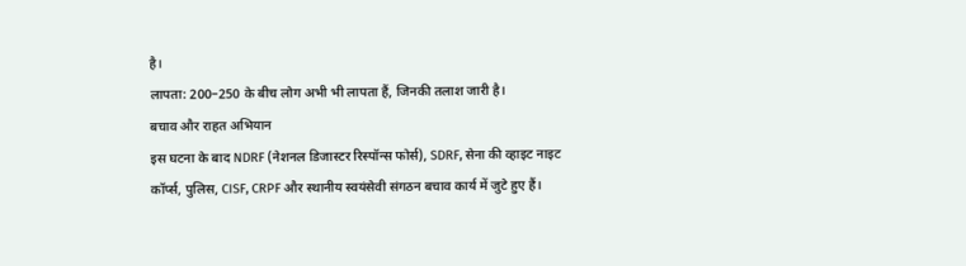है।
लापता: 200–250 के बीच लोग अभी भी लापता हैं, जिनकी तलाश जारी है।
बचाव और राहत अभियान
इस घटना के बाद NDRF (नेशनल डिजास्टर रिस्पॉन्स फोर्स), SDRF, सेना की व्हाइट नाइट कॉर्प्स, पुलिस, CISF, CRPF और स्थानीय स्वयंसेवी संगठन बचाव कार्य में जुटे हुए हैं।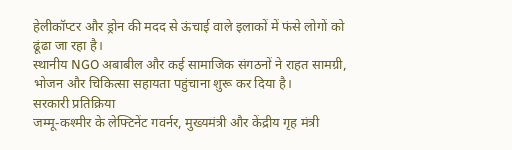हेलीकॉप्टर और ड्रोन की मदद से ऊंचाई वाले इलाकों में फंसे लोगों को ढूंढा जा रहा है।
स्थानीय NGO अबाबील और कई सामाजिक संगठनों ने राहत सामग्री, भोजन और चिकित्सा सहायता पहुंचाना शुरू कर दिया है।
सरकारी प्रतिक्रिया
जम्मू-कश्मीर के लेफ्टिनेंट गवर्नर, मुख्यमंत्री और केंद्रीय गृह मंत्री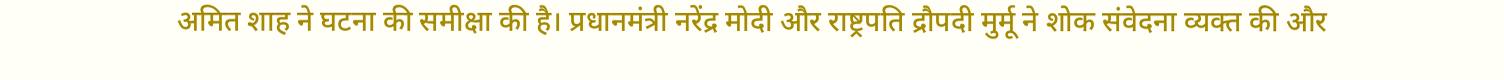अमित शाह ने घटना की समीक्षा की है। प्रधानमंत्री नरेंद्र मोदी और राष्ट्रपति द्रौपदी मुर्मू ने शोक संवेदना व्यक्त की और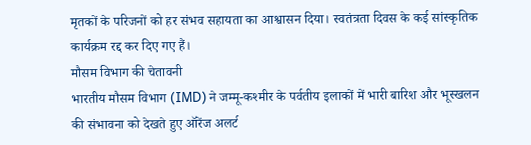मृतकों के परिजनों को हर संभव सहायता का आश्वासन दिया। स्वतंत्रता दिवस के कई सांस्कृतिक कार्यक्रम रद्द कर दिए गए हैं।
मौसम विभाग की चेतावनी
भारतीय मौसम विभाग (IMD) ने जम्मू-कश्मीर के पर्वतीय इलाकों में भारी बारिश और भूस्खलन की संभावना को देखते हुए ऑरेंज अलर्ट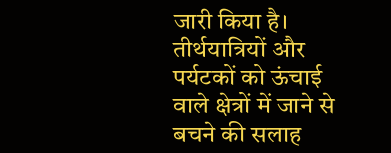जारी किया है। तीर्थयात्रियों और पर्यटकों को ऊंचाई वाले क्षेत्रों में जाने से बचने की सलाह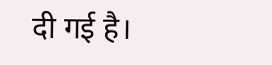दी गई है।